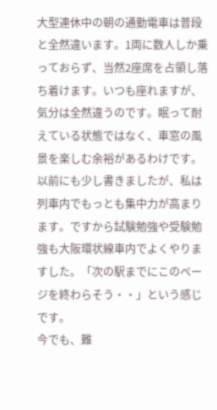大型連休中の朝の通勤電車は普段と全然違います。1両に数人しか乗っておらず、当然2座席を占領し落ち着けます。いつも座れますが、気分は全然違うのです。眠って耐えている状態ではなく、車窓の風景を楽しむ余裕があるわけです。
以前にも少し書きましたが、私は列車内でもっとも集中力が高まります。ですから試験勉強や受験勉強も大阪環状線車内でよくやりますした。「次の駅までにこのページを終わらそう・・」という感じです。
今でも、難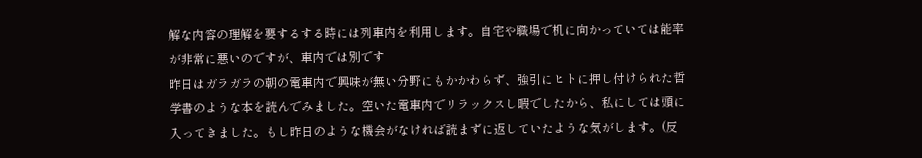解な内容の理解を要するする時には列車内を利用します。自宅や職場で机に向かっていては能率が非常に悪いのですが、車内では別です
昨日はガラガラの朝の電車内で興味が無い分野にもかかわらず、強引にヒトに押し付けられた哲学書のような本を読んでみました。空いた電車内でリラックスし暇でしたから、私にしては頭に入ってきました。もし昨日のような機会がなければ読まずに返していたような気がします。(反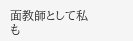面教師として私も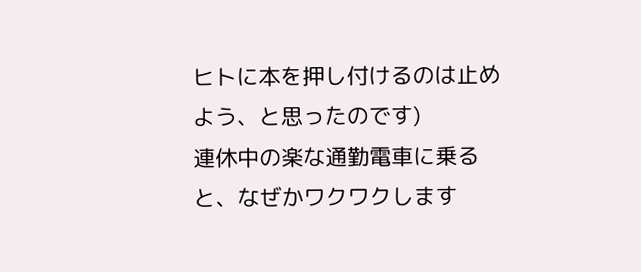ヒトに本を押し付けるのは止めよう、と思ったのです)
連休中の楽な通勤電車に乗ると、なぜかワクワクします